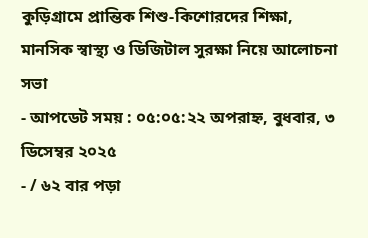কুড়িগ্রামে প্রান্তিক শিশু-কিশোরদের শিক্ষা, মানসিক স্বাস্থ্য ও ডিজিটাল সুরক্ষা নিয়ে আলোচনা সভা
- আপডেট সময় : ০৫:০৫:২২ অপরাহ্ন, বুধবার, ৩ ডিসেম্বর ২০২৫
- / ৬২ বার পড়া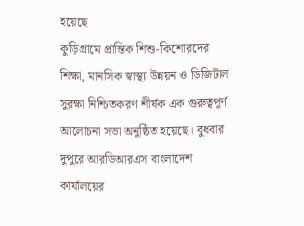হয়েছে
কুড়িগ্রামে প্রান্তিক শিশু-কিশোরদের শিক্ষা, মানসিক স্বাস্থ্য উন্নয়ন ও ডিজিটাল সুরক্ষা নিশ্চিতকরণ শীর্ষক এক গুরুত্বপূর্ণ আলোচনা সভা অনুষ্ঠিত হয়েছে। বুধবার দুপুরে আরডিআরএস বাংলাদেশ কার্যালয়ের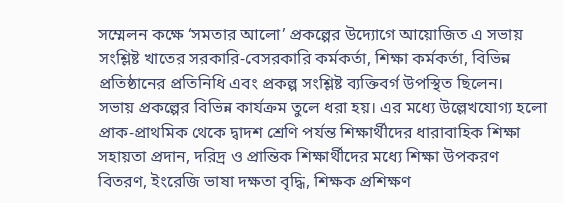সম্মেলন কক্ষে ‘সমতার আলো’ প্রকল্পের উদ্যোগে আয়োজিত এ সভায় সংশ্লিষ্ট খাতের সরকারি-বেসরকারি কর্মকর্তা, শিক্ষা কর্মকর্তা, বিভিন্ন প্রতিষ্ঠানের প্রতিনিধি এবং প্রকল্প সংশ্লিষ্ট ব্যক্তিবর্গ উপস্থিত ছিলেন।
সভায় প্রকল্পের বিভিন্ন কার্যক্রম তুলে ধরা হয়। এর মধ্যে উল্লেখযোগ্য হলো প্রাক-প্রাথমিক থেকে দ্বাদশ শ্রেণি পর্যন্ত শিক্ষার্থীদের ধারাবাহিক শিক্ষা সহায়তা প্রদান, দরিদ্র ও প্রান্তিক শিক্ষার্থীদের মধ্যে শিক্ষা উপকরণ বিতরণ, ইংরেজি ভাষা দক্ষতা বৃদ্ধি, শিক্ষক প্রশিক্ষণ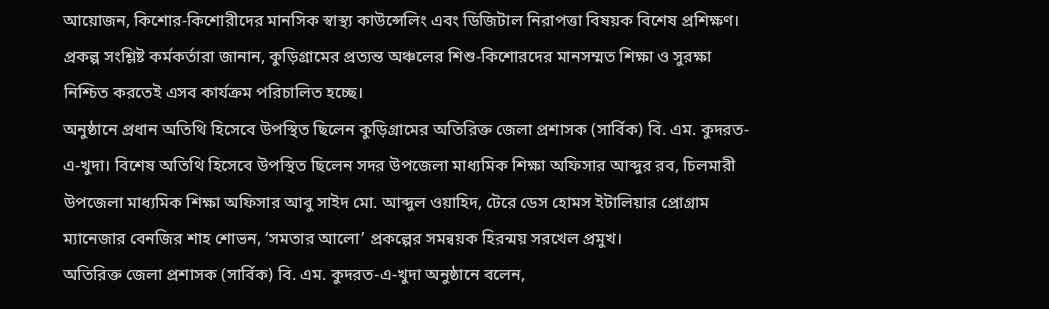আয়োজন, কিশোর-কিশোরীদের মানসিক স্বাস্থ্য কাউন্সেলিং এবং ডিজিটাল নিরাপত্তা বিষয়ক বিশেষ প্রশিক্ষণ। প্রকল্প সংশ্লিষ্ট কর্মকর্তারা জানান, কুড়িগ্রামের প্রত্যন্ত অঞ্চলের শিশু-কিশোরদের মানসম্মত শিক্ষা ও সুরক্ষা নিশ্চিত করতেই এসব কার্যক্রম পরিচালিত হচ্ছে।
অনুষ্ঠানে প্রধান অতিথি হিসেবে উপস্থিত ছিলেন কুড়িগ্রামের অতিরিক্ত জেলা প্রশাসক (সার্বিক) বি. এম. কুদরত-এ-খুদা। বিশেষ অতিথি হিসেবে উপস্থিত ছিলেন সদর উপজেলা মাধ্যমিক শিক্ষা অফিসার আব্দুর রব, চিলমারী উপজেলা মাধ্যমিক শিক্ষা অফিসার আবু সাইদ মো. আব্দুল ওয়াহিদ, টেরে ডেস হোমস ইটালিয়ার প্রোগ্রাম ম্যানেজার বেনজির শাহ শোভন, ‘সমতার আলো’ প্রকল্পের সমন্বয়ক হিরন্ময় সরখেল প্রমুখ।
অতিরিক্ত জেলা প্রশাসক (সার্বিক) বি. এম. কুদরত-এ-খুদা অনুষ্ঠানে বলেন,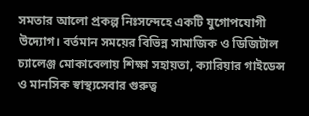সমতার আলো প্রকল্প নিঃসন্দেহে একটি যুগোপযোগী উদ্যোগ। বর্তমান সময়ের বিভিন্ন সামাজিক ও ডিজিটাল চ্যালেঞ্জ মোকাবেলায় শিক্ষা সহায়তা, ক্যারিয়ার গাইডেন্স ও মানসিক স্বাস্থ্যসেবার গুরুত্ব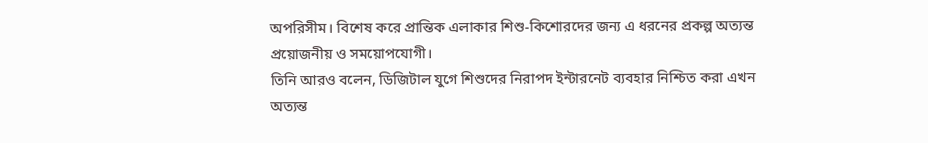অপরিসীম। বিশেষ করে প্রান্তিক এলাকার শিশু-কিশোরদের জন্য এ ধরনের প্রকল্প অত্যন্ত প্রয়োজনীয় ও সময়োপযোগী।
তিনি আরও বলেন, ডিজিটাল যুগে শিশুদের নিরাপদ ইন্টারনেট ব্যবহার নিশ্চিত করা এখন অত্যন্ত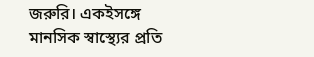জরুরি। একইসঙ্গে মানসিক স্বাস্থ্যের প্রতি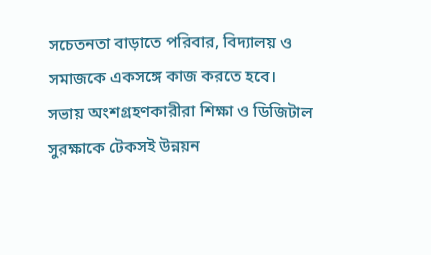সচেতনতা বাড়াতে পরিবার, বিদ্যালয় ও সমাজকে একসঙ্গে কাজ করতে হবে।
সভায় অংশগ্রহণকারীরা শিক্ষা ও ডিজিটাল সুরক্ষাকে টেকসই উন্নয়ন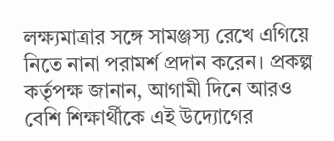লক্ষ্যমাত্রার সঙ্গে সামঞ্জস্য রেখে এগিয়ে নিতে নানা পরামর্শ প্রদান করেন। প্রকল্প কর্তৃপক্ষ জানান, আগামী দিনে আরও বেশি শিক্ষার্থীকে এই উদ্যোগের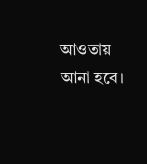আওতায় আনা হবে।